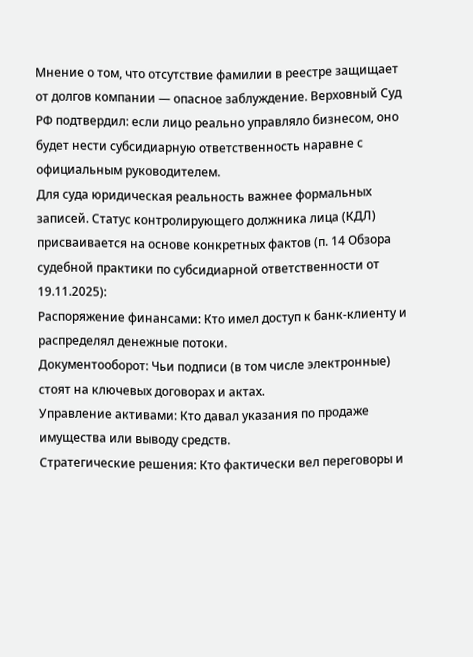Мнение о том, что отсутствие фамилии в реестре защищает от долгов компании — опасное заблуждение. Верховный Суд РФ подтвердил: если лицо реально управляло бизнесом, оно будет нести субсидиарную ответственность наравне с официальным руководителем.
Для суда юридическая реальность важнее формальных записей. Статус контролирующего должника лица (КДЛ) присваивается на основе конкретных фактов (п. 14 Обзора судебной практики по субсидиарной ответственности от 19.11.2025):
Распоряжение финансами: Кто имел доступ к банк-клиенту и распределял денежные потоки.
Документооборот: Чьи подписи (в том числе электронные) стоят на ключевых договорах и актах.
Управление активами: Кто давал указания по продаже имущества или выводу средств.
Стратегические решения: Кто фактически вел переговоры и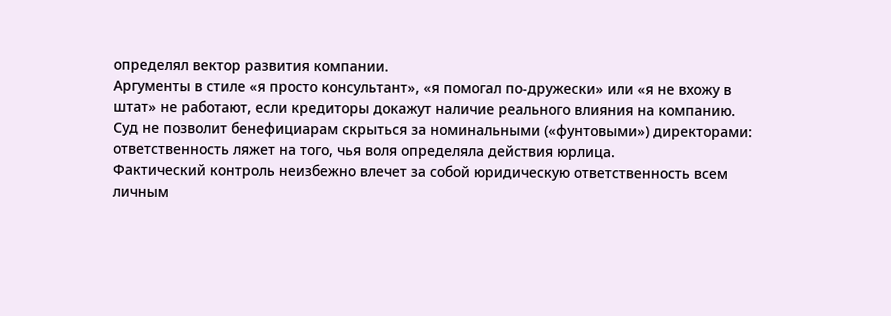определял вектор развития компании.
Аргументы в стиле «я просто консультант», «я помогал по-дружески» или «я не вхожу в штат» не работают, если кредиторы докажут наличие реального влияния на компанию. Суд не позволит бенефициарам скрыться за номинальными («фунтовыми») директорами: ответственность ляжет на того, чья воля определяла действия юрлица.
Фактический контроль неизбежно влечет за собой юридическую ответственность всем личным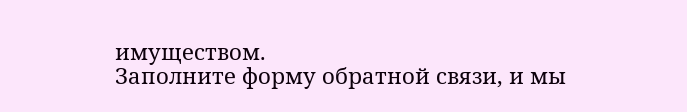имуществом.
Заполните форму обратной связи, и мы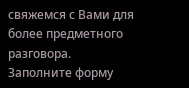свяжемся с Вами для более предметного разговора.
Заполните форму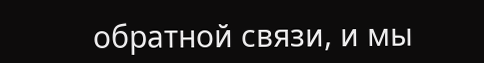обратной связи, и мы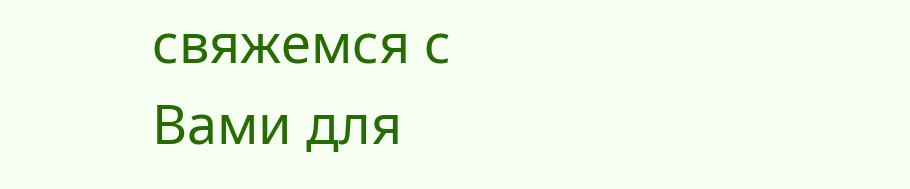свяжемся с Вами для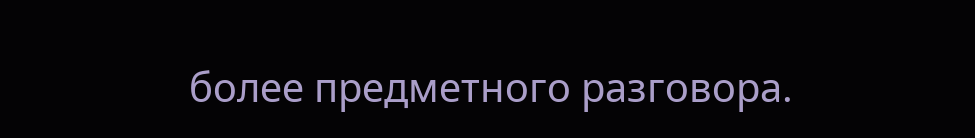более предметного разговора.